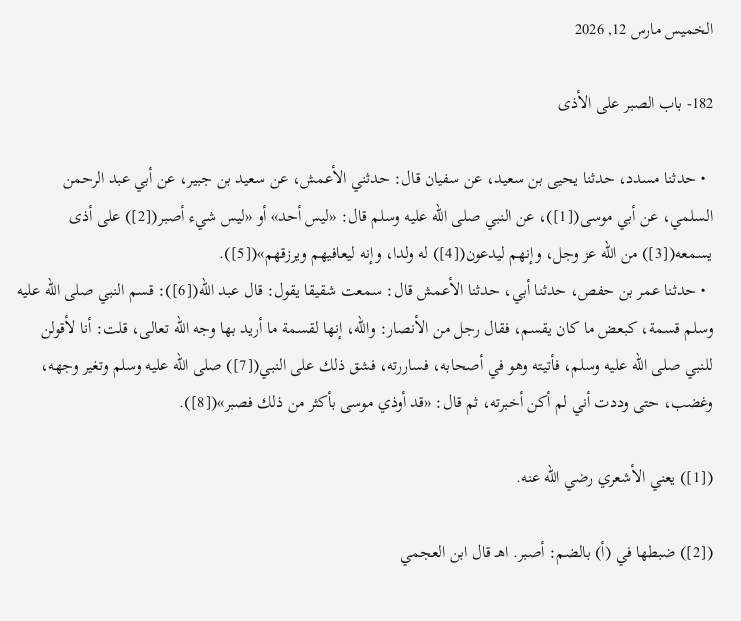الخميس مارس 12, 2026

182- باب الصبر على الأذى

  • حدثنا مسدد، حدثنا يحيى بن سعيد، عن سفيان قال: حدثني الأعمش، عن سعيد بن جبير، عن أبي عبد الرحمن السلمي، عن أبي موسى([1])، عن النبي صلى الله عليه وسلم قال: «ليس أحد» أو «ليس شيء أصبر([2]) على أذى يسمعه([3]) من الله عز وجل، وإنهم ليدعون([4]) له ولدا، وإنه ليعافيهم ويرزقهم»([5]).
  • حدثنا عمر بن حفص، حدثنا أبي، حدثنا الأعمش قال: سمعت شقيقا يقول: قال عبد الله([6]): قسم النبي صلى الله عليه وسلم قسمة، كبعض ما كان يقسم، فقال رجل من الأنصار: والله، إنها لقسمة ما أريد بها وجه الله تعالى، قلت: أنا لأقولن للنبي صلى الله عليه وسلم، فأتيته وهو في أصحابه، فساررته، فشق ذلك على النبي([7]) صلى الله عليه وسلم وتغير وجهه، وغضب، حتى وددت أني لم أكن أخبرته، ثم قال: «قد أوذي موسى بأكثر من ذلك فصبر»([8]).

([1]) يعني الأشعري رضي الله عنه.

([2]) ضبطها في (أ) بالضم: أصبر. اهـ قال ابن العجمي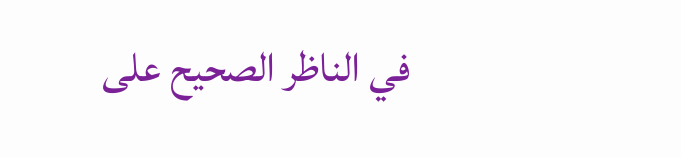في الناظر الصحيح على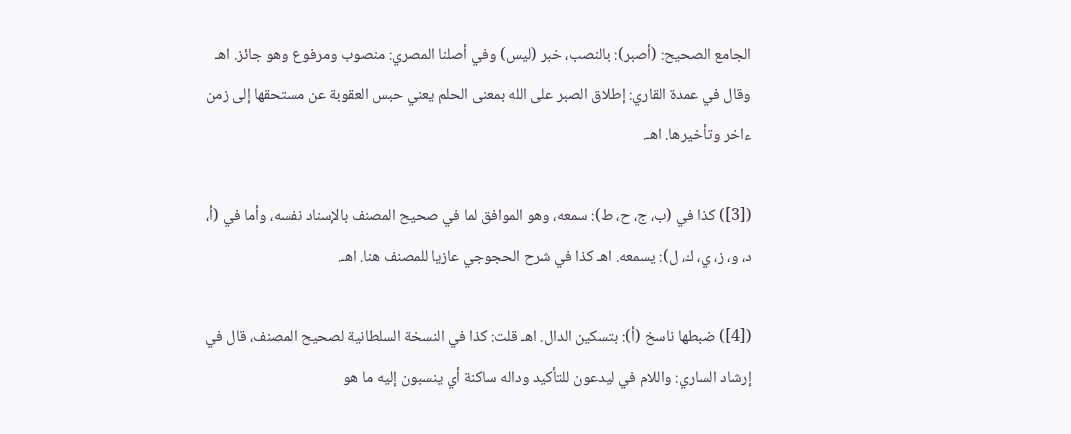الجامع الصحيح: (أصبر): بالنصب، خبر (ليس) وفي أصلنا المصري: منصوب ومرفوع وهو جائز. اهـ وقال في عمدة القاري: إطلاق الصبر على الله بمعنى الحلم يعني حبس العقوبة عن مستحقها إلى زمن ءاخر وتأخيرها. اهـ.

([3]) كذا في (ب، ج، ح، ط): سمعه، وهو الموافق لما في صحيح المصنف بالإسناد نفسه، وأما في (أ، د، و، ز، ي، ك، ل): يسمعه. اهـ كذا في شرح الحجوجي عازيا للمصنف هنا. اهـ.

([4]) ضبطها ناسخ (أ): بتسكين الدال. اهـ قلت: كذا في النسخة السلطانية لصحيح المصنف، قال في إرشاد الساري: واللام في ليدعون للتأكيد وداله ساكنة أي ينسبون إليه ما هو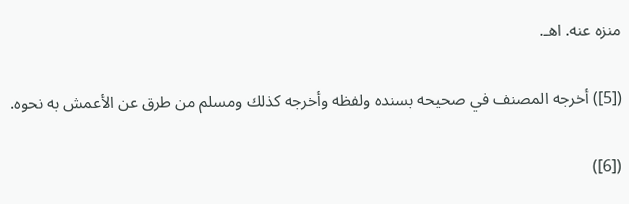منزه عنه. اهـ.

([5]) أخرجه المصنف في صحيحه بسنده ولفظه وأخرجه كذلك ومسلم من طرق عن الأعمش به نحوه.

([6])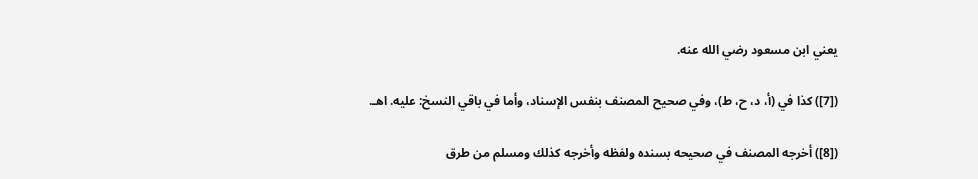يعني ابن مسعود رضي الله عنه.

([7]) كذا في (أ، د، ح، ط)، وفي صحيح المصنف بنفس الإسناد، وأما في باقي النسخ: عليه. اهـ.

([8]) أخرجه المصنف في صحيحه بسنده ولفظه وأخرجه كذلك ومسلم من طرق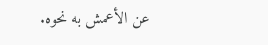عن الأعمش به نحوه.